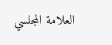العلامة المجلسي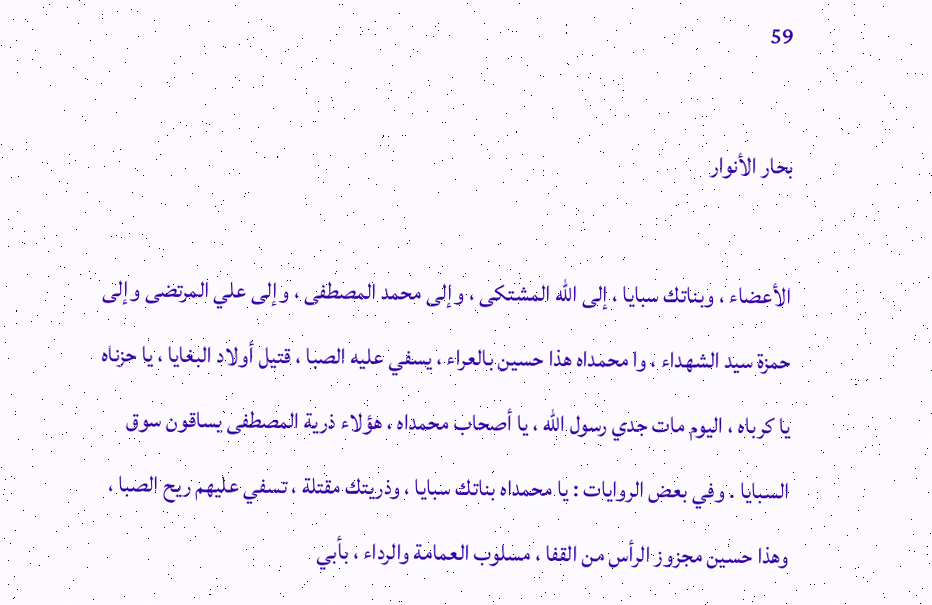59

بحار الأنوار

الأعضاء ، وبناتك سبايا ، إلى الله المشتكى ، وإلى محمد المصطفى ، وإلى علي المرتضى وإلى حمزة سيد الشهداء ، وا محمداه هذا حسين بالعراء ، يسفي عليه الصبا ، قتيل أولاد البغايا ، يا حزناه يا كرباه ، اليوم مات جدي رسول الله ، يا أصحاب محمداه ، هؤلاء ذرية المصطفى يساقون سوق السبايا . وفي بعض الروايات : يا محمداه بناتك سبايا ، وذريتك مقتلة ، تسفي عليهم ريح الصبا ، وهذا حسين مجزوز الرأس من القفا ، مسلوب العمامة والرداء ، بأبي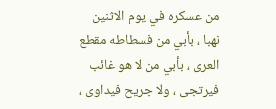من عسكره في يوم الاثنين نهبا ، بأبي من فسطاطه مقطع العرى ، بأبي من لا هو غائب فيرتجى ، ولا جريح فيداوى ،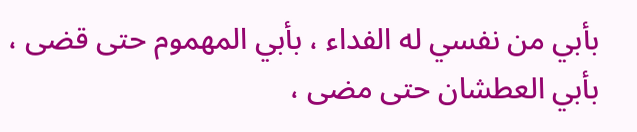بأبي من نفسي له الفداء ، بأبي المهموم حتى قضى ، بأبي العطشان حتى مضى ،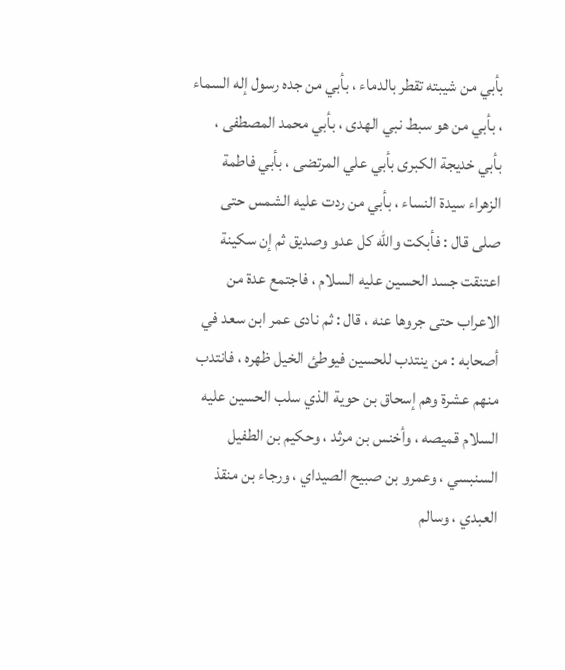بأبي من شيبته تقطر بالدماء ، بأبي من جده رسول إله السماء ، بأبي من هو سبط نبي الهدى ، بأبي محمد المصطفى ، بأبي خديجة الكبرى بأبي علي المرتضى ، بأبي فاطمة الزهراء سيدة النساء ، بأبي من ردت عليه الشمس حتى صلى قال : فأبكت والله كل عدو وصديق ثم إن سكينة اعتنقت جسد الحسين عليه السلام ، فاجتمع عدة من الاعراب حتى جروها عنه ، قال : ثم نادى عمر ابن سعد في أصحابه : من ينتدب للحسين فيوطئ الخيل ظهره ، فانتدب منهم عشرة وهم إسحاق بن حوية الذي سلب الحسين عليه السلام قميصه ، وأخنس بن مرثد ، وحكيم بن الطفيل السنبسي ، وعمرو بن صبيح الصيداي ، ورجاء بن منقذ العبدي ، وسالم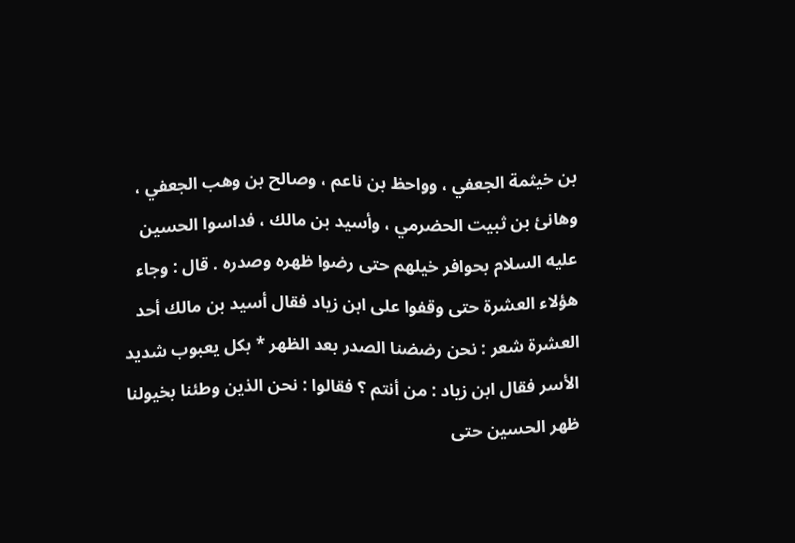بن خيثمة الجعفي ، وواحظ بن ناعم ، وصالح بن وهب الجعفي ، وهانئ بن ثبيت الحضرمي ، وأسيد بن مالك ، فداسوا الحسين عليه السلام بحوافر خيلهم حتى رضوا ظهره وصدره . قال : وجاء هؤلاء العشرة حتى وقفوا على ابن زياد فقال أسيد بن مالك أحد العشرة شعر : نحن رضضنا الصدر بعد الظهر * بكل يعبوب شديد الأسر فقال ابن زياد : من أنتم ؟ فقالوا : نحن الذين وطئنا بخيولنا ظهر الحسين حتى